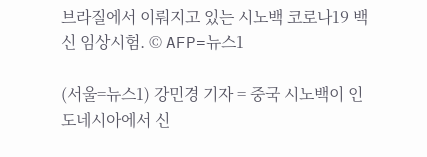브라질에서 이뤄지고 있는 시노백 코로나19 백신 임상시험. © AFP=뉴스1

(서울=뉴스1) 강민경 기자 = 중국 시노백이 인도네시아에서 신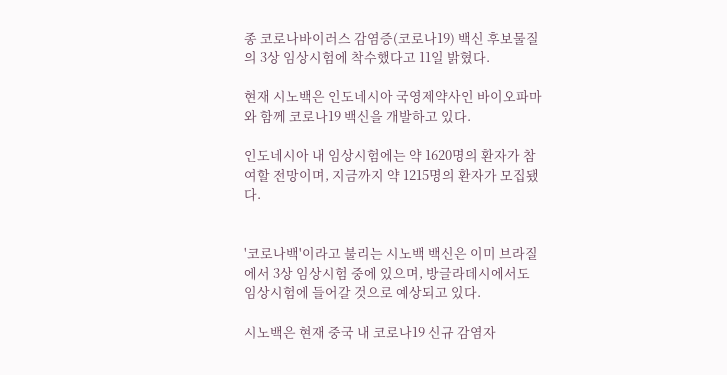종 코로나바이러스 감염증(코로나19) 백신 후보물질의 3상 임상시험에 착수했다고 11일 밝혔다.

현재 시노백은 인도네시아 국영제약사인 바이오파마와 함께 코로나19 백신을 개발하고 있다.

인도네시아 내 임상시험에는 약 1620명의 환자가 참여할 전망이며, 지금까지 약 1215명의 환자가 모집됐다.


'코로나백'이라고 불리는 시노백 백신은 이미 브라질에서 3상 임상시험 중에 있으며, 방글라데시에서도 임상시험에 들어갈 것으로 예상되고 있다.

시노백은 현재 중국 내 코로나19 신규 감염자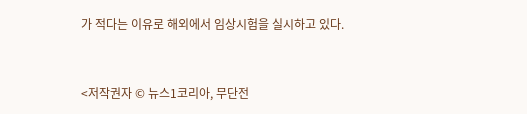가 적다는 이유로 해외에서 임상시험을 실시하고 있다.


<저작권자 © 뉴스1코리아, 무단전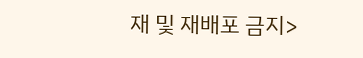재 및 재배포 금지>